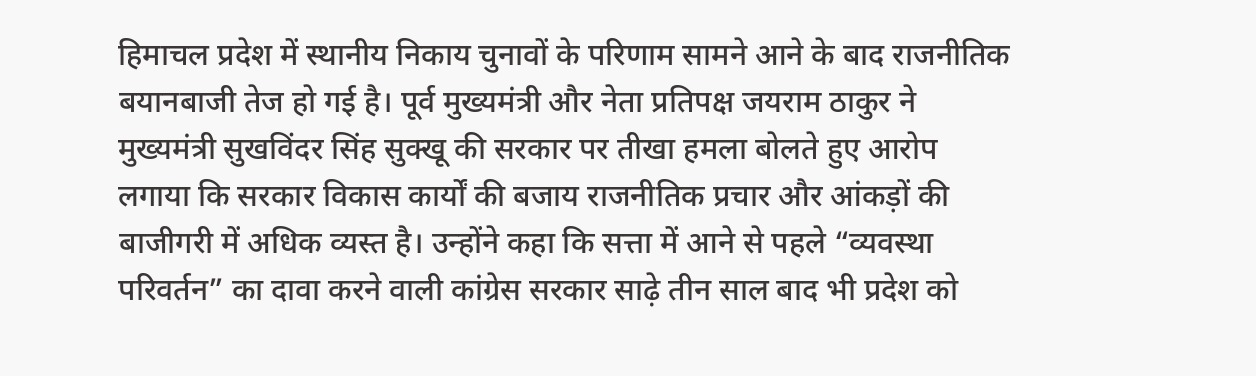हिमाचल प्रदेश में स्थानीय निकाय चुनावों के परिणाम सामने आने के बाद राजनीतिक बयानबाजी तेज हो गई है। पूर्व मुख्यमंत्री और नेता प्रतिपक्ष जयराम ठाकुर ने मुख्यमंत्री सुखविंदर सिंह सुक्खू की सरकार पर तीखा हमला बोलते हुए आरोप लगाया कि सरकार विकास कार्यों की बजाय राजनीतिक प्रचार और आंकड़ों की बाजीगरी में अधिक व्यस्त है। उन्होंने कहा कि सत्ता में आने से पहले “व्यवस्था परिवर्तन” का दावा करने वाली कांग्रेस सरकार साढ़े तीन साल बाद भी प्रदेश को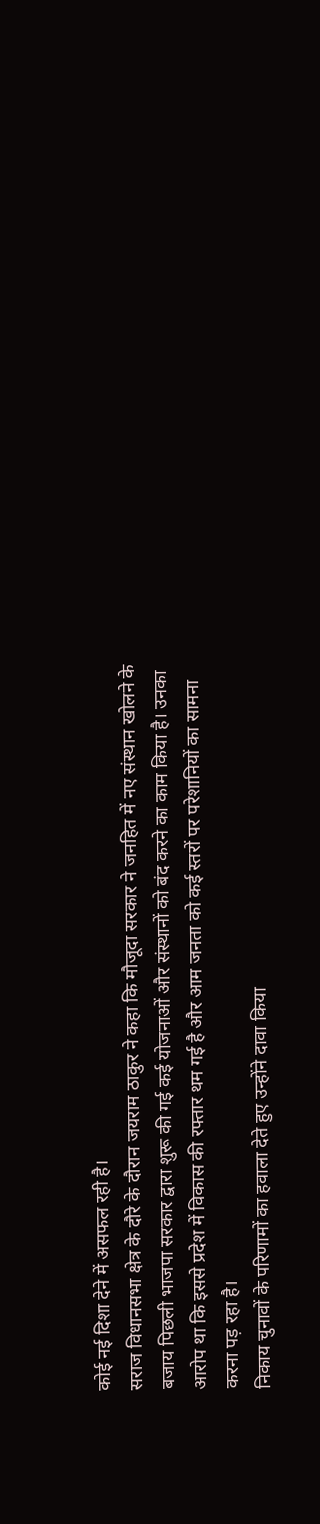कोई नई दिशा देने में असफल रही है।
सराज विधानसभा क्षेत्र के दौरे के दौरान जयराम ठाकुर ने कहा कि मौजूदा सरकार ने जनहित में नए संस्थान खोलने के बजाय पिछली भाजपा सरकार द्वारा शुरू की गई कई योजनाओं और संस्थानों को बंद करने का काम किया है। उनका आरोप था कि इससे प्रदेश में विकास की रफ्तार थम गई है और आम जनता को कई स्तरों पर परेशानियों का सामना करना पड़ रहा है।
निकाय चुनावों के परिणामों का हवाला देते हुए उन्होंने दावा किया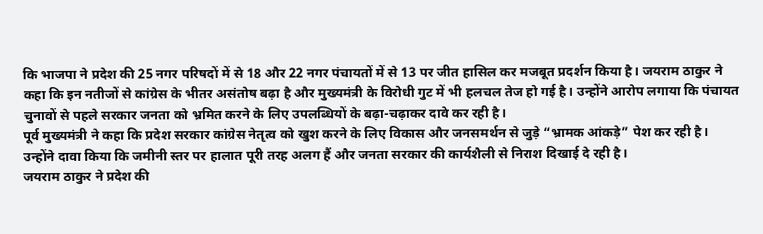कि भाजपा ने प्रदेश की 25 नगर परिषदों में से 18 और 22 नगर पंचायतों में से 13 पर जीत हासिल कर मजबूत प्रदर्शन किया है। जयराम ठाकुर ने कहा कि इन नतीजों से कांग्रेस के भीतर असंतोष बढ़ा है और मुख्यमंत्री के विरोधी गुट में भी हलचल तेज हो गई है। उन्होंने आरोप लगाया कि पंचायत चुनावों से पहले सरकार जनता को भ्रमित करने के लिए उपलब्धियों के बढ़ा-चढ़ाकर दावे कर रही है।
पूर्व मुख्यमंत्री ने कहा कि प्रदेश सरकार कांग्रेस नेतृत्व को खुश करने के लिए विकास और जनसमर्थन से जुड़े “भ्रामक आंकड़े” पेश कर रही है। उन्होंने दावा किया कि जमीनी स्तर पर हालात पूरी तरह अलग हैं और जनता सरकार की कार्यशैली से निराश दिखाई दे रही है।
जयराम ठाकुर ने प्रदेश की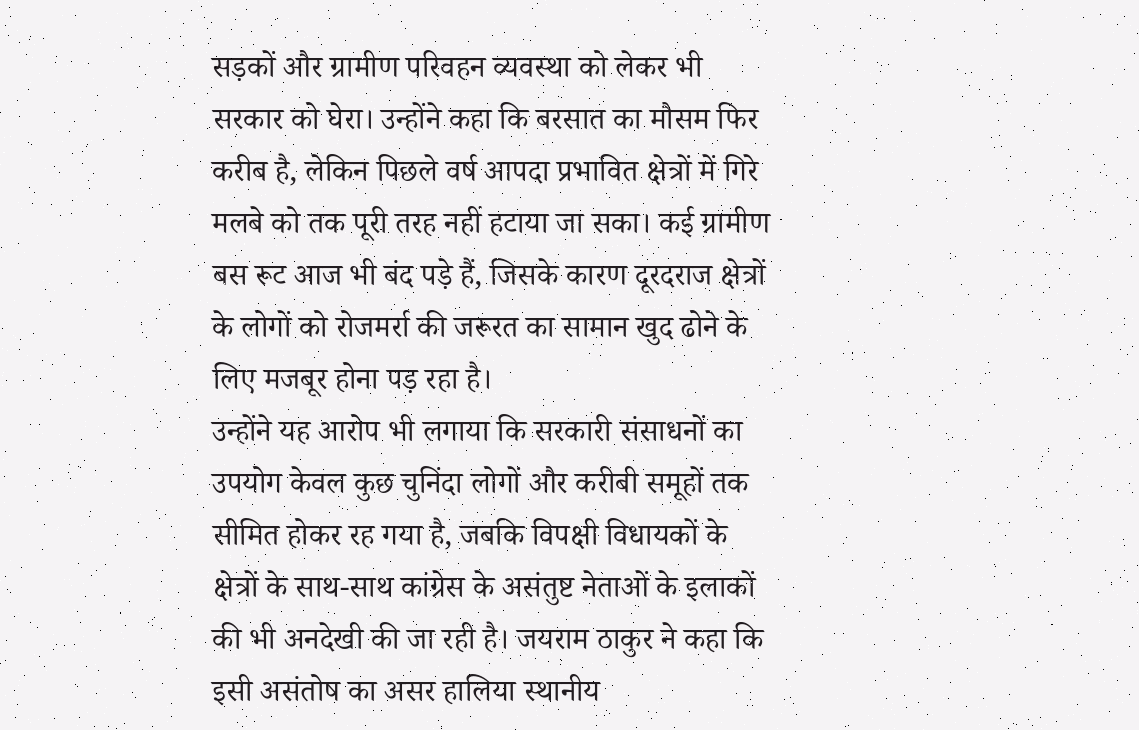सड़कों और ग्रामीण परिवहन व्यवस्था को लेकर भी सरकार को घेरा। उन्होंने कहा कि बरसात का मौसम फिर करीब है, लेकिन पिछले वर्ष आपदा प्रभावित क्षेत्रों में गिरे मलबे को तक पूरी तरह नहीं हटाया जा सका। कई ग्रामीण बस रूट आज भी बंद पड़े हैं, जिसके कारण दूरदराज क्षेत्रों के लोगों को रोजमर्रा की जरूरत का सामान खुद ढोने के लिए मजबूर होना पड़ रहा है।
उन्होंने यह आरोप भी लगाया कि सरकारी संसाधनों का उपयोग केवल कुछ चुनिंदा लोगों और करीबी समूहों तक सीमित होकर रह गया है, जबकि विपक्षी विधायकों के क्षेत्रों के साथ-साथ कांग्रेस के असंतुष्ट नेताओं के इलाकों की भी अनदेखी की जा रही है। जयराम ठाकुर ने कहा कि इसी असंतोष का असर हालिया स्थानीय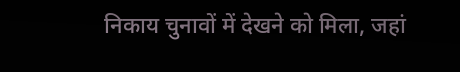निकाय चुनावों में देखने को मिला, जहां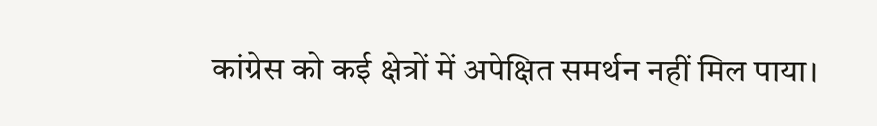कांग्रेस को कई क्षेत्रों में अपेक्षित समर्थन नहीं मिल पाया।